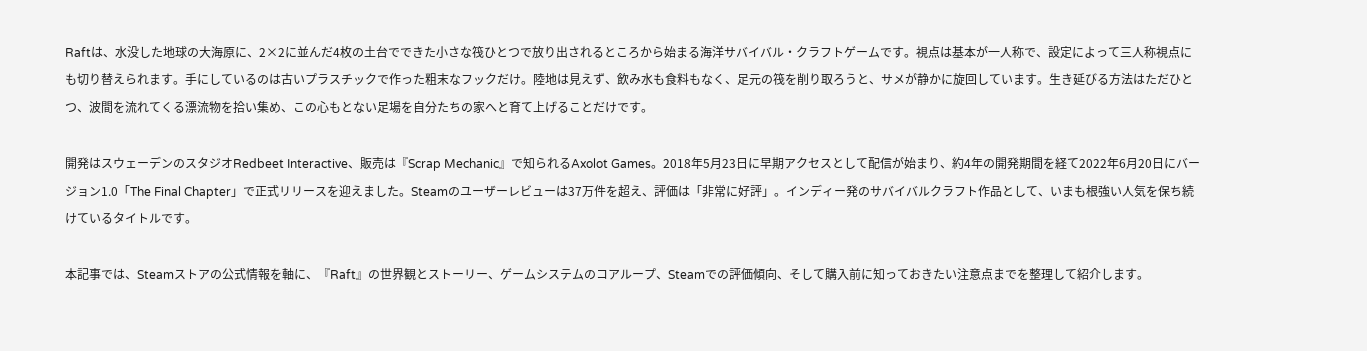Raftは、水没した地球の大海原に、2×2に並んだ4枚の土台でできた小さな筏ひとつで放り出されるところから始まる海洋サバイバル・クラフトゲームです。視点は基本が一人称で、設定によって三人称視点にも切り替えられます。手にしているのは古いプラスチックで作った粗末なフックだけ。陸地は見えず、飲み水も食料もなく、足元の筏を削り取ろうと、サメが静かに旋回しています。生き延びる方法はただひとつ、波間を流れてくる漂流物を拾い集め、この心もとない足場を自分たちの家へと育て上げることだけです。

開発はスウェーデンのスタジオRedbeet Interactive、販売は『Scrap Mechanic』で知られるAxolot Games。2018年5月23日に早期アクセスとして配信が始まり、約4年の開発期間を経て2022年6月20日にバージョン1.0「The Final Chapter」で正式リリースを迎えました。Steamのユーザーレビューは37万件を超え、評価は「非常に好評」。インディー発のサバイバルクラフト作品として、いまも根強い人気を保ち続けているタイトルです。

本記事では、Steamストアの公式情報を軸に、『Raft』の世界観とストーリー、ゲームシステムのコアループ、Steamでの評価傾向、そして購入前に知っておきたい注意点までを整理して紹介します。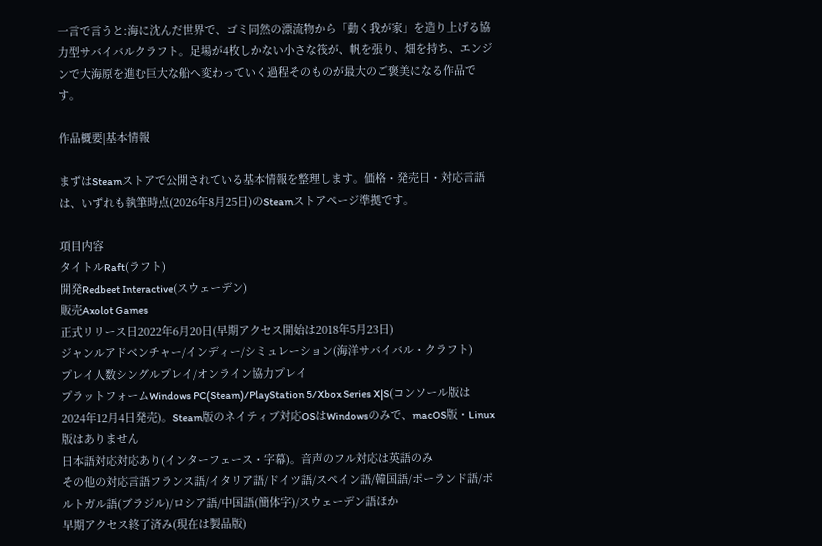一言で言うと:海に沈んだ世界で、ゴミ同然の漂流物から「動く我が家」を造り上げる協力型サバイバルクラフト。足場が4枚しかない小さな筏が、帆を張り、畑を持ち、エンジンで大海原を進む巨大な船へ変わっていく過程そのものが最大のご褒美になる作品です。

作品概要|基本情報

まずはSteamストアで公開されている基本情報を整理します。価格・発売日・対応言語は、いずれも執筆時点(2026年8月25日)のSteamストアページ準拠です。

項目内容
タイトルRaft(ラフト)
開発Redbeet Interactive(スウェーデン)
販売Axolot Games
正式リリース日2022年6月20日(早期アクセス開始は2018年5月23日)
ジャンルアドベンチャー/インディー/シミュレーション(海洋サバイバル・クラフト)
プレイ人数シングルプレイ/オンライン協力プレイ
プラットフォームWindows PC(Steam)/PlayStation 5/Xbox Series X|S(コンソール版は2024年12月4日発売)。Steam版のネイティブ対応OSはWindowsのみで、macOS版・Linux版はありません
日本語対応対応あり(インターフェース・字幕)。音声のフル対応は英語のみ
その他の対応言語フランス語/イタリア語/ドイツ語/スペイン語/韓国語/ポーランド語/ポルトガル語(ブラジル)/ロシア語/中国語(簡体字)/スウェーデン語ほか
早期アクセス終了済み(現在は製品版)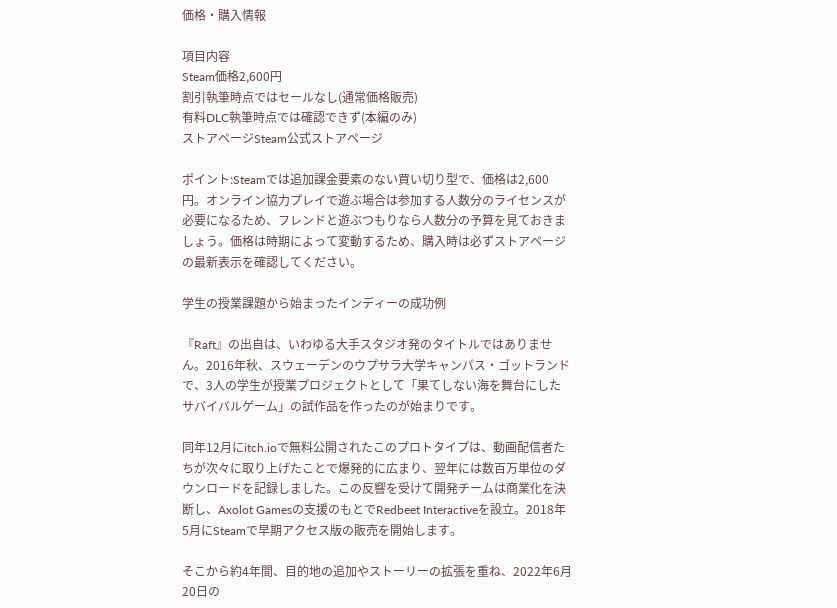価格・購入情報

項目内容
Steam価格2,600円
割引執筆時点ではセールなし(通常価格販売)
有料DLC執筆時点では確認できず(本編のみ)
ストアページSteam公式ストアページ

ポイント:Steamでは追加課金要素のない買い切り型で、価格は2,600円。オンライン協力プレイで遊ぶ場合は参加する人数分のライセンスが必要になるため、フレンドと遊ぶつもりなら人数分の予算を見ておきましょう。価格は時期によって変動するため、購入時は必ずストアページの最新表示を確認してください。

学生の授業課題から始まったインディーの成功例

『Raft』の出自は、いわゆる大手スタジオ発のタイトルではありません。2016年秋、スウェーデンのウプサラ大学キャンパス・ゴットランドで、3人の学生が授業プロジェクトとして「果てしない海を舞台にしたサバイバルゲーム」の試作品を作ったのが始まりです。

同年12月にitch.ioで無料公開されたこのプロトタイプは、動画配信者たちが次々に取り上げたことで爆発的に広まり、翌年には数百万単位のダウンロードを記録しました。この反響を受けて開発チームは商業化を決断し、Axolot Gamesの支援のもとでRedbeet Interactiveを設立。2018年5月にSteamで早期アクセス版の販売を開始します。

そこから約4年間、目的地の追加やストーリーの拡張を重ね、2022年6月20日の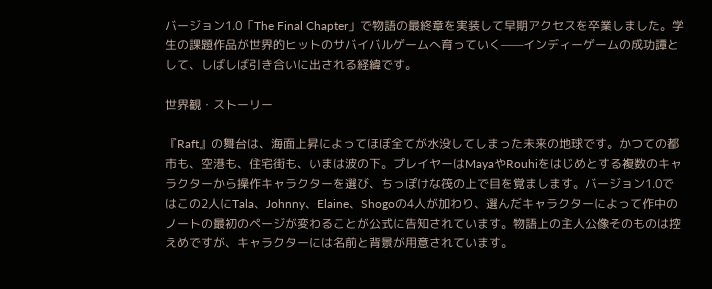バージョン1.0「The Final Chapter」で物語の最終章を実装して早期アクセスを卒業しました。学生の課題作品が世界的ヒットのサバイバルゲームへ育っていく——インディーゲームの成功譚として、しばしば引き合いに出される経緯です。

世界観・ストーリー

『Raft』の舞台は、海面上昇によってほぼ全てが水没してしまった未来の地球です。かつての都市も、空港も、住宅街も、いまは波の下。プレイヤーはMayaやRouhiをはじめとする複数のキャラクターから操作キャラクターを選び、ちっぽけな筏の上で目を覚まします。バージョン1.0ではこの2人にTala、Johnny、Elaine、Shogoの4人が加わり、選んだキャラクターによって作中のノートの最初のページが変わることが公式に告知されています。物語上の主人公像そのものは控えめですが、キャラクターには名前と背景が用意されています。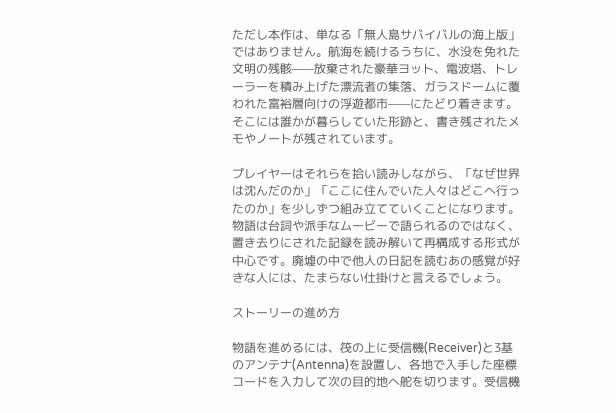ただし本作は、単なる「無人島サバイバルの海上版」ではありません。航海を続けるうちに、水没を免れた文明の残骸——放棄された豪華ヨット、電波塔、トレーラーを積み上げた漂流者の集落、ガラスドームに覆われた富裕層向けの浮遊都市——にたどり着きます。そこには誰かが暮らしていた形跡と、書き残されたメモやノートが残されています。

プレイヤーはそれらを拾い読みしながら、「なぜ世界は沈んだのか」「ここに住んでいた人々はどこへ行ったのか」を少しずつ組み立てていくことになります。物語は台詞や派手なムービーで語られるのではなく、置き去りにされた記録を読み解いて再構成する形式が中心です。廃墟の中で他人の日記を読むあの感覚が好きな人には、たまらない仕掛けと言えるでしょう。

ストーリーの進め方

物語を進めるには、筏の上に受信機(Receiver)と3基のアンテナ(Antenna)を設置し、各地で入手した座標コードを入力して次の目的地へ舵を切ります。受信機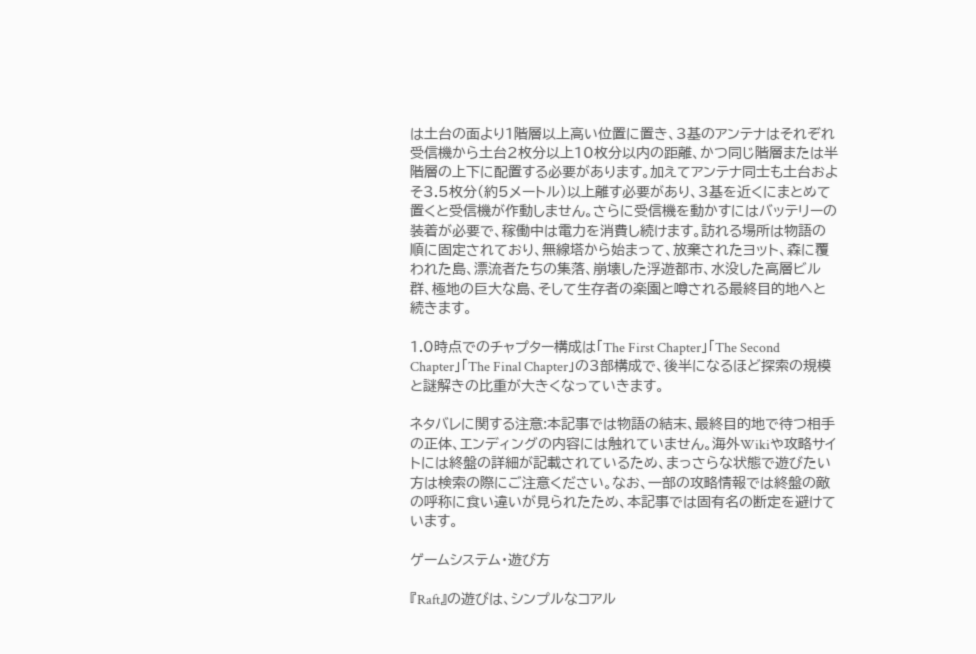は土台の面より1階層以上高い位置に置き、3基のアンテナはそれぞれ受信機から土台2枚分以上10枚分以内の距離、かつ同じ階層または半階層の上下に配置する必要があります。加えてアンテナ同士も土台およそ3.5枚分(約5メートル)以上離す必要があり、3基を近くにまとめて置くと受信機が作動しません。さらに受信機を動かすにはバッテリーの装着が必要で、稼働中は電力を消費し続けます。訪れる場所は物語の順に固定されており、無線塔から始まって、放棄されたヨット、森に覆われた島、漂流者たちの集落、崩壊した浮遊都市、水没した高層ビル群、極地の巨大な島、そして生存者の楽園と噂される最終目的地へと続きます。

1.0時点でのチャプター構成は「The First Chapter」「The Second Chapter」「The Final Chapter」の3部構成で、後半になるほど探索の規模と謎解きの比重が大きくなっていきます。

ネタバレに関する注意:本記事では物語の結末、最終目的地で待つ相手の正体、エンディングの内容には触れていません。海外Wikiや攻略サイトには終盤の詳細が記載されているため、まっさらな状態で遊びたい方は検索の際にご注意ください。なお、一部の攻略情報では終盤の敵の呼称に食い違いが見られたため、本記事では固有名の断定を避けています。

ゲームシステム・遊び方

『Raft』の遊びは、シンプルなコアル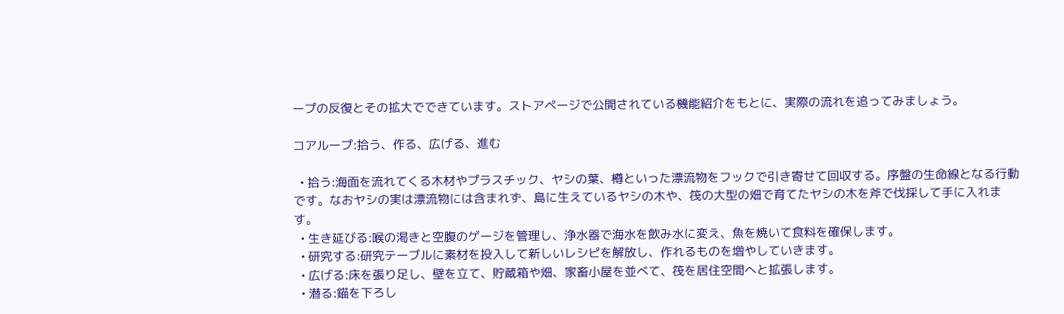ープの反復とその拡大でできています。ストアページで公開されている機能紹介をもとに、実際の流れを追ってみましょう。

コアループ:拾う、作る、広げる、進む

  • 拾う:海面を流れてくる木材やプラスチック、ヤシの葉、樽といった漂流物をフックで引き寄せて回収する。序盤の生命線となる行動です。なおヤシの実は漂流物には含まれず、島に生えているヤシの木や、筏の大型の畑で育てたヤシの木を斧で伐採して手に入れます。
  • 生き延びる:喉の渇きと空腹のゲージを管理し、浄水器で海水を飲み水に変え、魚を焼いて食料を確保します。
  • 研究する:研究テーブルに素材を投入して新しいレシピを解放し、作れるものを増やしていきます。
  • 広げる:床を張り足し、壁を立て、貯蔵箱や畑、家畜小屋を並べて、筏を居住空間へと拡張します。
  • 潜る:錨を下ろし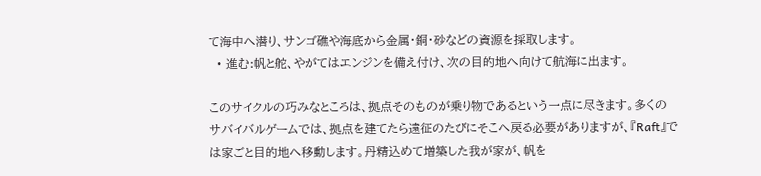て海中へ潜り、サンゴ礁や海底から金属・銅・砂などの資源を採取します。
  • 進む:帆と舵、やがてはエンジンを備え付け、次の目的地へ向けて航海に出ます。

このサイクルの巧みなところは、拠点そのものが乗り物であるという一点に尽きます。多くのサバイバルゲームでは、拠点を建てたら遠征のたびにそこへ戻る必要がありますが、『Raft』では家ごと目的地へ移動します。丹精込めて増築した我が家が、帆を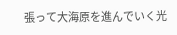張って大海原を進んでいく光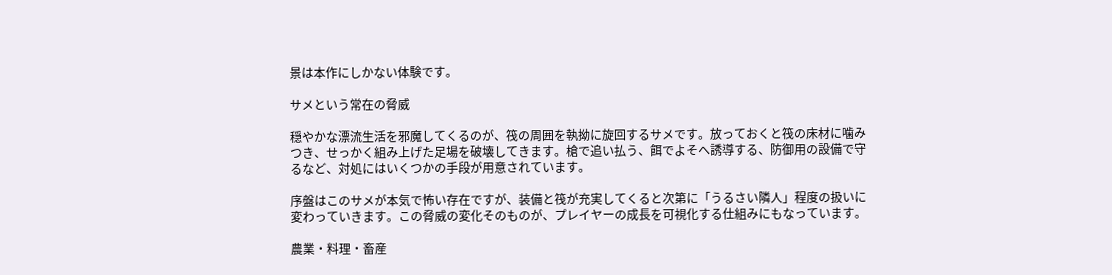景は本作にしかない体験です。

サメという常在の脅威

穏やかな漂流生活を邪魔してくるのが、筏の周囲を執拗に旋回するサメです。放っておくと筏の床材に噛みつき、せっかく組み上げた足場を破壊してきます。槍で追い払う、餌でよそへ誘導する、防御用の設備で守るなど、対処にはいくつかの手段が用意されています。

序盤はこのサメが本気で怖い存在ですが、装備と筏が充実してくると次第に「うるさい隣人」程度の扱いに変わっていきます。この脅威の変化そのものが、プレイヤーの成長を可視化する仕組みにもなっています。

農業・料理・畜産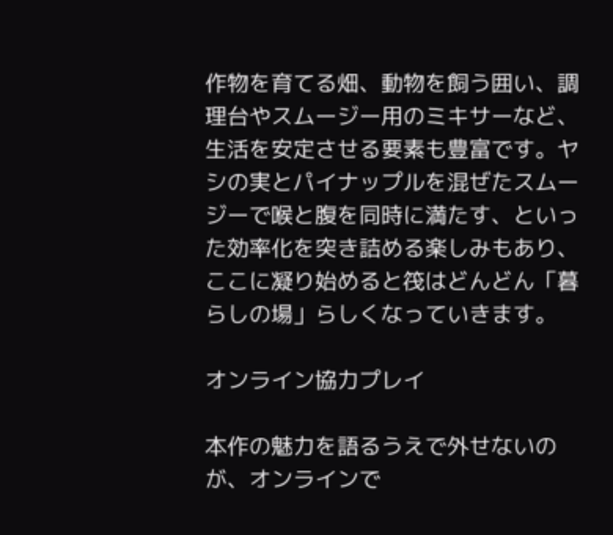作物を育てる畑、動物を飼う囲い、調理台やスムージー用のミキサーなど、生活を安定させる要素も豊富です。ヤシの実とパイナップルを混ぜたスムージーで喉と腹を同時に満たす、といった効率化を突き詰める楽しみもあり、ここに凝り始めると筏はどんどん「暮らしの場」らしくなっていきます。

オンライン協力プレイ

本作の魅力を語るうえで外せないのが、オンラインで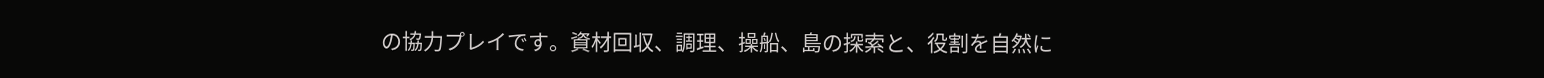の協力プレイです。資材回収、調理、操船、島の探索と、役割を自然に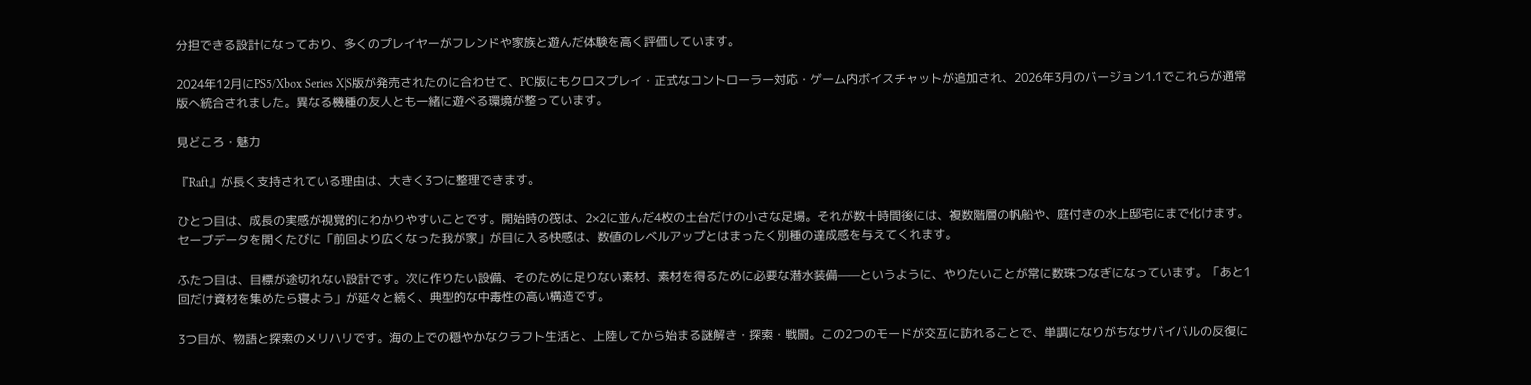分担できる設計になっており、多くのプレイヤーがフレンドや家族と遊んだ体験を高く評価しています。

2024年12月にPS5/Xbox Series X|S版が発売されたのに合わせて、PC版にもクロスプレイ・正式なコントローラー対応・ゲーム内ボイスチャットが追加され、2026年3月のバージョン1.1でこれらが通常版へ統合されました。異なる機種の友人とも一緒に遊べる環境が整っています。

見どころ・魅力

『Raft』が長く支持されている理由は、大きく3つに整理できます。

ひとつ目は、成長の実感が視覚的にわかりやすいことです。開始時の筏は、2×2に並んだ4枚の土台だけの小さな足場。それが数十時間後には、複数階層の帆船や、庭付きの水上邸宅にまで化けます。セーブデータを開くたびに「前回より広くなった我が家」が目に入る快感は、数値のレベルアップとはまったく別種の達成感を与えてくれます。

ふたつ目は、目標が途切れない設計です。次に作りたい設備、そのために足りない素材、素材を得るために必要な潜水装備——というように、やりたいことが常に数珠つなぎになっています。「あと1回だけ資材を集めたら寝よう」が延々と続く、典型的な中毒性の高い構造です。

3つ目が、物語と探索のメリハリです。海の上での穏やかなクラフト生活と、上陸してから始まる謎解き・探索・戦闘。この2つのモードが交互に訪れることで、単調になりがちなサバイバルの反復に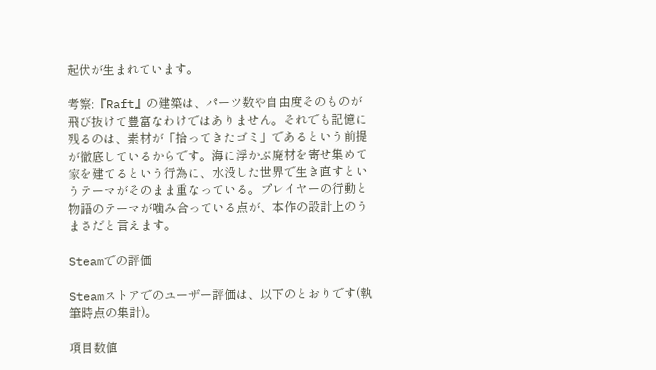起伏が生まれています。

考察:『Raft』の建築は、パーツ数や自由度そのものが飛び抜けて豊富なわけではありません。それでも記憶に残るのは、素材が「拾ってきたゴミ」であるという前提が徹底しているからです。海に浮かぶ廃材を寄せ集めて家を建てるという行為に、水没した世界で生き直すというテーマがそのまま重なっている。プレイヤーの行動と物語のテーマが噛み合っている点が、本作の設計上のうまさだと言えます。

Steamでの評価

Steamストアでのユーザー評価は、以下のとおりです(執筆時点の集計)。

項目数値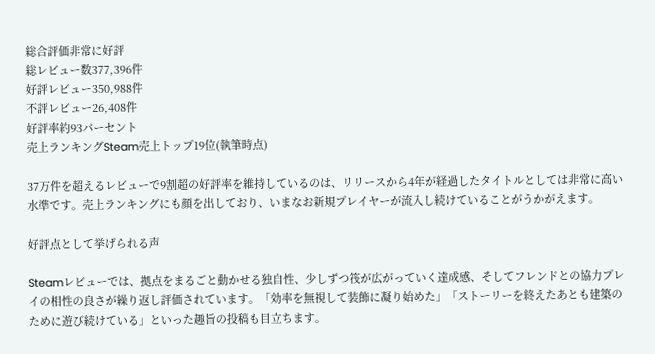総合評価非常に好評
総レビュー数377,396件
好評レビュー350,988件
不評レビュー26,408件
好評率約93パーセント
売上ランキングSteam売上トップ19位(執筆時点)

37万件を超えるレビューで9割超の好評率を維持しているのは、リリースから4年が経過したタイトルとしては非常に高い水準です。売上ランキングにも顔を出しており、いまなお新規プレイヤーが流入し続けていることがうかがえます。

好評点として挙げられる声

Steamレビューでは、拠点をまるごと動かせる独自性、少しずつ筏が広がっていく達成感、そしてフレンドとの協力プレイの相性の良さが繰り返し評価されています。「効率を無視して装飾に凝り始めた」「ストーリーを終えたあとも建築のために遊び続けている」といった趣旨の投稿も目立ちます。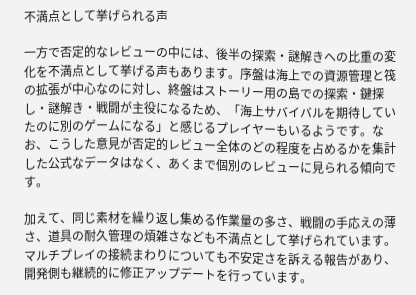不満点として挙げられる声

一方で否定的なレビューの中には、後半の探索・謎解きへの比重の変化を不満点として挙げる声もあります。序盤は海上での資源管理と筏の拡張が中心なのに対し、終盤はストーリー用の島での探索・鍵探し・謎解き・戦闘が主役になるため、「海上サバイバルを期待していたのに別のゲームになる」と感じるプレイヤーもいるようです。なお、こうした意見が否定的レビュー全体のどの程度を占めるかを集計した公式なデータはなく、あくまで個別のレビューに見られる傾向です。

加えて、同じ素材を繰り返し集める作業量の多さ、戦闘の手応えの薄さ、道具の耐久管理の煩雑さなども不満点として挙げられています。マルチプレイの接続まわりについても不安定さを訴える報告があり、開発側も継続的に修正アップデートを行っています。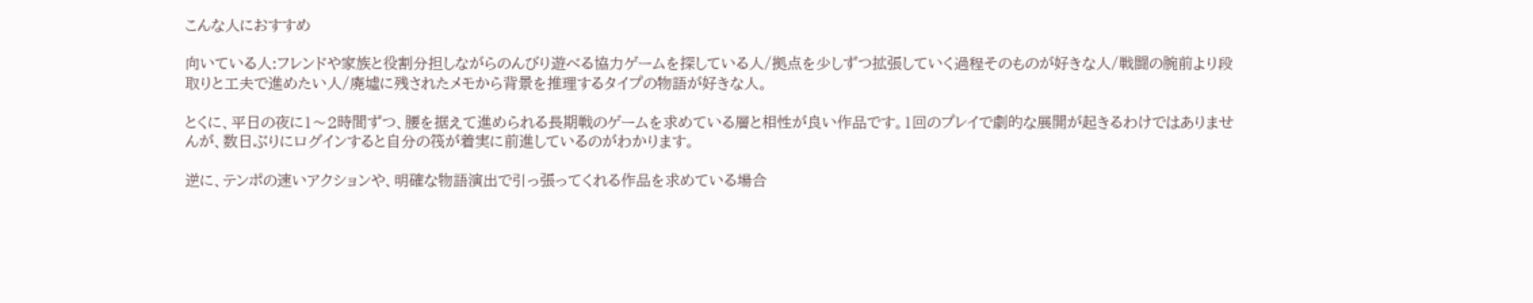こんな人におすすめ

向いている人:フレンドや家族と役割分担しながらのんびり遊べる協力ゲームを探している人/拠点を少しずつ拡張していく過程そのものが好きな人/戦闘の腕前より段取りと工夫で進めたい人/廃墟に残されたメモから背景を推理するタイプの物語が好きな人。

とくに、平日の夜に1〜2時間ずつ、腰を据えて進められる長期戦のゲームを求めている層と相性が良い作品です。1回のプレイで劇的な展開が起きるわけではありませんが、数日ぶりにログインすると自分の筏が着実に前進しているのがわかります。

逆に、テンポの速いアクションや、明確な物語演出で引っ張ってくれる作品を求めている場合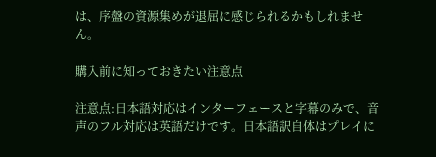は、序盤の資源集めが退屈に感じられるかもしれません。

購入前に知っておきたい注意点

注意点:日本語対応はインターフェースと字幕のみで、音声のフル対応は英語だけです。日本語訳自体はプレイに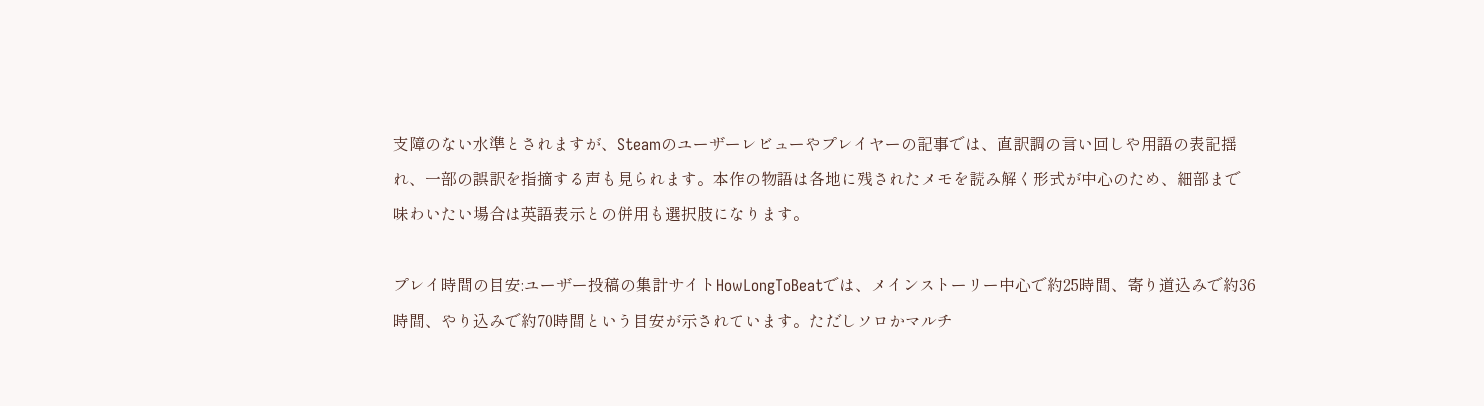支障のない水準とされますが、Steamのユーザーレビューやプレイヤーの記事では、直訳調の言い回しや用語の表記揺れ、一部の誤訳を指摘する声も見られます。本作の物語は各地に残されたメモを読み解く形式が中心のため、細部まで味わいたい場合は英語表示との併用も選択肢になります。

プレイ時間の目安:ユーザー投稿の集計サイトHowLongToBeatでは、メインストーリー中心で約25時間、寄り道込みで約36時間、やり込みで約70時間という目安が示されています。ただしソロかマルチ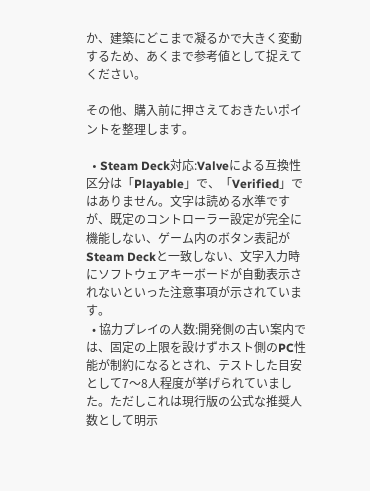か、建築にどこまで凝るかで大きく変動するため、あくまで参考値として捉えてください。

その他、購入前に押さえておきたいポイントを整理します。

  • Steam Deck対応:Valveによる互換性区分は「Playable」で、「Verified」ではありません。文字は読める水準ですが、既定のコントローラー設定が完全に機能しない、ゲーム内のボタン表記がSteam Deckと一致しない、文字入力時にソフトウェアキーボードが自動表示されないといった注意事項が示されています。
  • 協力プレイの人数:開発側の古い案内では、固定の上限を設けずホスト側のPC性能が制約になるとされ、テストした目安として7〜8人程度が挙げられていました。ただしこれは現行版の公式な推奨人数として明示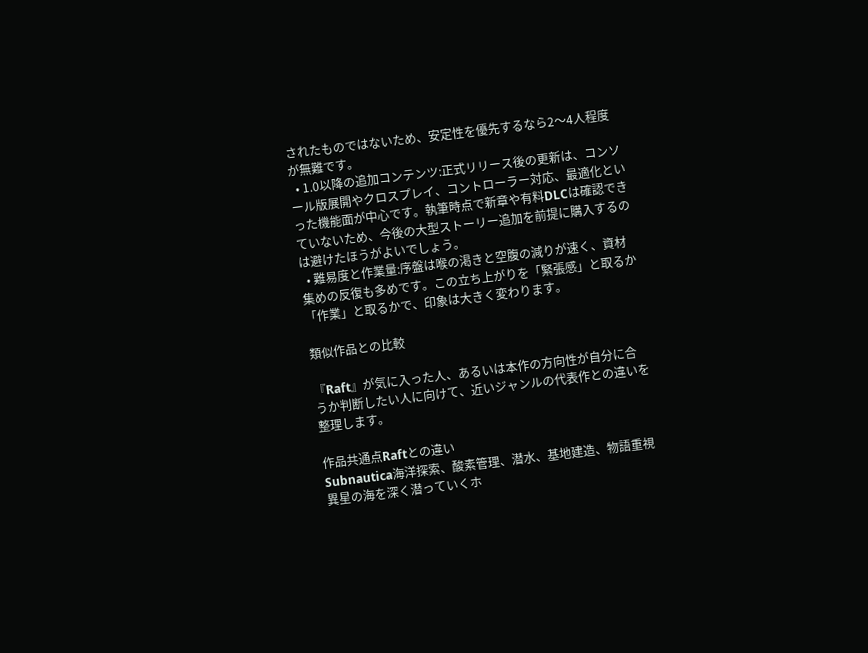されたものではないため、安定性を優先するなら2〜4人程度が無難です。
  • 1.0以降の追加コンテンツ:正式リリース後の更新は、コンソール版展開やクロスプレイ、コントローラー対応、最適化といった機能面が中心です。執筆時点で新章や有料DLCは確認できていないため、今後の大型ストーリー追加を前提に購入するのは避けたほうがよいでしょう。
  • 難易度と作業量:序盤は喉の渇きと空腹の減りが速く、資材集めの反復も多めです。この立ち上がりを「緊張感」と取るか「作業」と取るかで、印象は大きく変わります。

類似作品との比較

『Raft』が気に入った人、あるいは本作の方向性が自分に合うか判断したい人に向けて、近いジャンルの代表作との違いを整理します。

作品共通点Raftとの違い
Subnautica海洋探索、酸素管理、潜水、基地建造、物語重視異星の海を深く潜っていくホ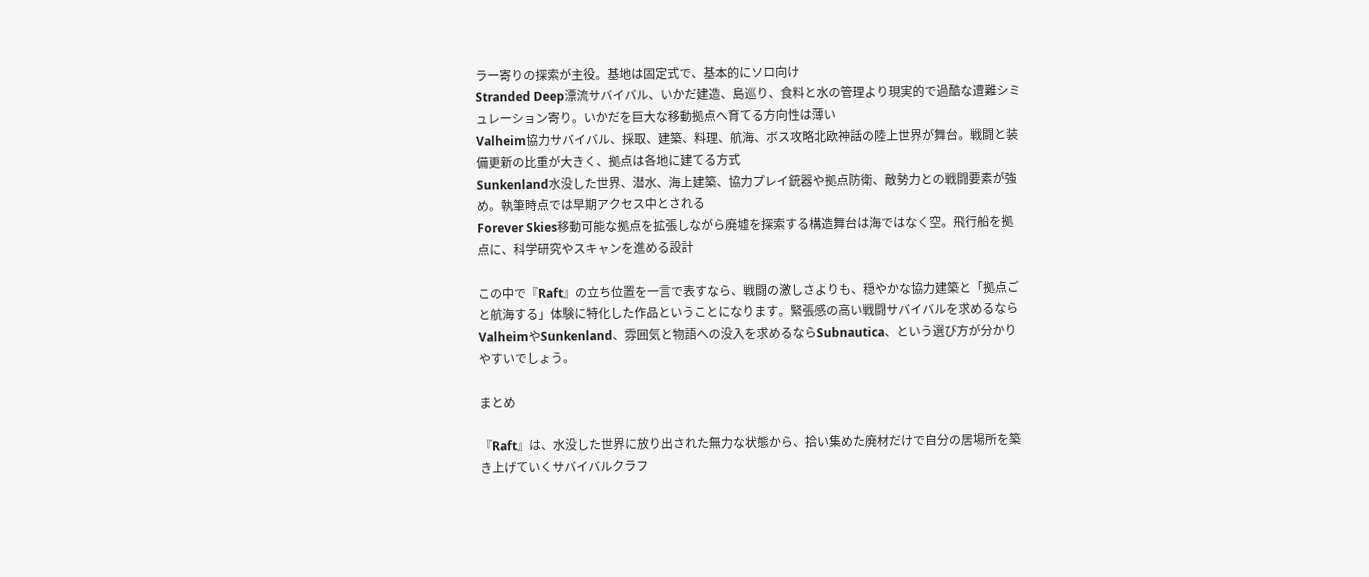ラー寄りの探索が主役。基地は固定式で、基本的にソロ向け
Stranded Deep漂流サバイバル、いかだ建造、島巡り、食料と水の管理より現実的で過酷な遭難シミュレーション寄り。いかだを巨大な移動拠点へ育てる方向性は薄い
Valheim協力サバイバル、採取、建築、料理、航海、ボス攻略北欧神話の陸上世界が舞台。戦闘と装備更新の比重が大きく、拠点は各地に建てる方式
Sunkenland水没した世界、潜水、海上建築、協力プレイ銃器や拠点防衛、敵勢力との戦闘要素が強め。執筆時点では早期アクセス中とされる
Forever Skies移動可能な拠点を拡張しながら廃墟を探索する構造舞台は海ではなく空。飛行船を拠点に、科学研究やスキャンを進める設計

この中で『Raft』の立ち位置を一言で表すなら、戦闘の激しさよりも、穏やかな協力建築と「拠点ごと航海する」体験に特化した作品ということになります。緊張感の高い戦闘サバイバルを求めるならValheimやSunkenland、雰囲気と物語への没入を求めるならSubnautica、という選び方が分かりやすいでしょう。

まとめ

『Raft』は、水没した世界に放り出された無力な状態から、拾い集めた廃材だけで自分の居場所を築き上げていくサバイバルクラフ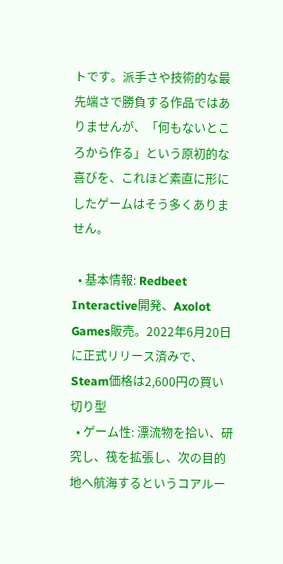トです。派手さや技術的な最先端さで勝負する作品ではありませんが、「何もないところから作る」という原初的な喜びを、これほど素直に形にしたゲームはそう多くありません。

  • 基本情報: Redbeet Interactive開発、Axolot Games販売。2022年6月20日に正式リリース済みで、Steam価格は2,600円の買い切り型
  • ゲーム性: 漂流物を拾い、研究し、筏を拡張し、次の目的地へ航海するというコアルー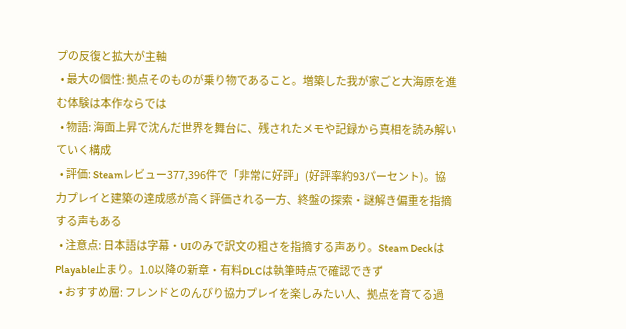プの反復と拡大が主軸
  • 最大の個性: 拠点そのものが乗り物であること。増築した我が家ごと大海原を進む体験は本作ならでは
  • 物語: 海面上昇で沈んだ世界を舞台に、残されたメモや記録から真相を読み解いていく構成
  • 評価: Steamレビュー377,396件で「非常に好評」(好評率約93パーセント)。協力プレイと建築の達成感が高く評価される一方、終盤の探索・謎解き偏重を指摘する声もある
  • 注意点: 日本語は字幕・UIのみで訳文の粗さを指摘する声あり。Steam DeckはPlayable止まり。1.0以降の新章・有料DLCは執筆時点で確認できず
  • おすすめ層: フレンドとのんびり協力プレイを楽しみたい人、拠点を育てる過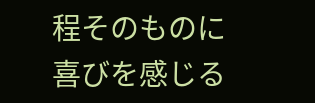程そのものに喜びを感じる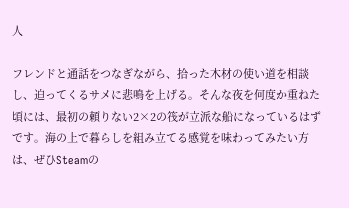人

フレンドと通話をつなぎながら、拾った木材の使い道を相談し、迫ってくるサメに悲鳴を上げる。そんな夜を何度か重ねた頃には、最初の頼りない2×2の筏が立派な船になっているはずです。海の上で暮らしを組み立てる感覚を味わってみたい方は、ぜひSteamの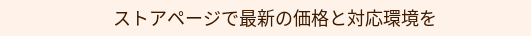ストアページで最新の価格と対応環境を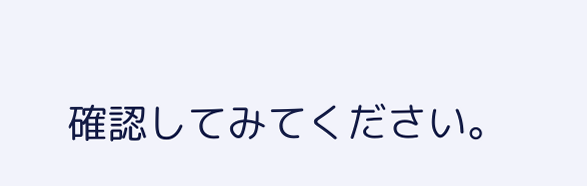確認してみてください。